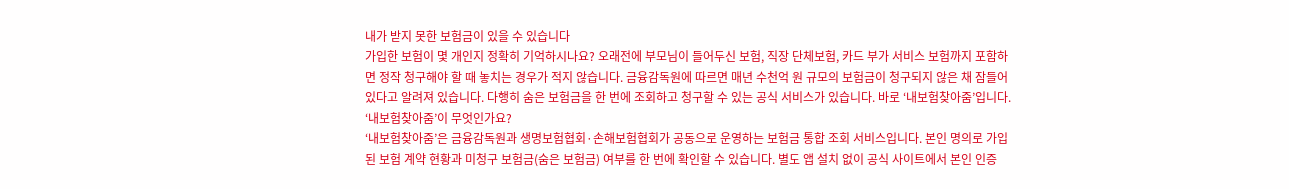내가 받지 못한 보험금이 있을 수 있습니다
가입한 보험이 몇 개인지 정확히 기억하시나요? 오래전에 부모님이 들어두신 보험, 직장 단체보험, 카드 부가 서비스 보험까지 포함하면 정작 청구해야 할 때 놓치는 경우가 적지 않습니다. 금융감독원에 따르면 매년 수천억 원 규모의 보험금이 청구되지 않은 채 잠들어 있다고 알려져 있습니다. 다행히 숨은 보험금을 한 번에 조회하고 청구할 수 있는 공식 서비스가 있습니다. 바로 ‘내보험찾아줌’입니다.
‘내보험찾아줌’이 무엇인가요?
‘내보험찾아줌’은 금융감독원과 생명보험협회·손해보험협회가 공동으로 운영하는 보험금 통합 조회 서비스입니다. 본인 명의로 가입된 보험 계약 현황과 미청구 보험금(숨은 보험금) 여부를 한 번에 확인할 수 있습니다. 별도 앱 설치 없이 공식 사이트에서 본인 인증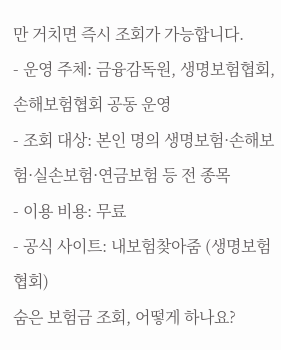만 거치면 즉시 조회가 가능합니다.
- 운영 주체: 금융감독원, 생명보험협회, 손해보험협회 공동 운영
- 조회 대상: 본인 명의 생명보험·손해보험·실손보험·연금보험 등 전 종목
- 이용 비용: 무료
- 공식 사이트: 내보험찾아줌 (생명보험협회)
숨은 보험금 조회, 어떻게 하나요?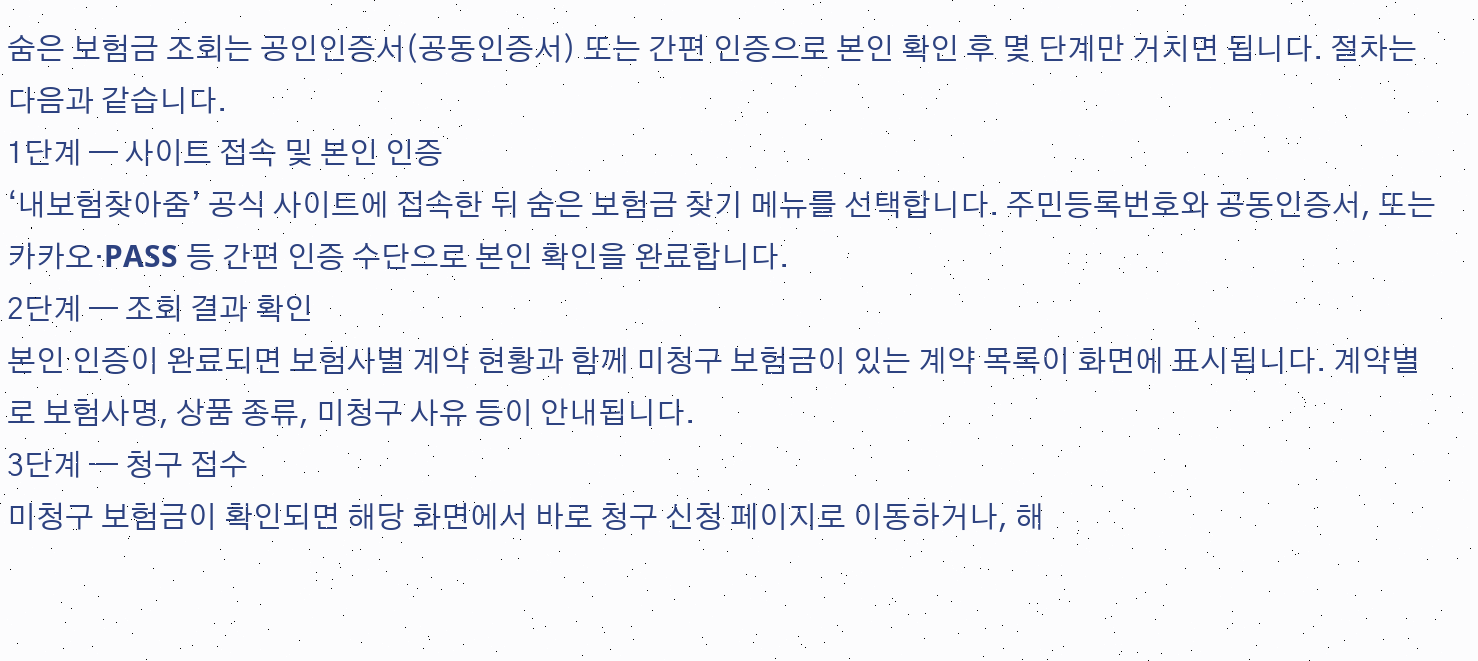숨은 보험금 조회는 공인인증서(공동인증서) 또는 간편 인증으로 본인 확인 후 몇 단계만 거치면 됩니다. 절차는 다음과 같습니다.
1단계 — 사이트 접속 및 본인 인증
‘내보험찾아줌’ 공식 사이트에 접속한 뒤 숨은 보험금 찾기 메뉴를 선택합니다. 주민등록번호와 공동인증서, 또는 카카오·PASS 등 간편 인증 수단으로 본인 확인을 완료합니다.
2단계 — 조회 결과 확인
본인 인증이 완료되면 보험사별 계약 현황과 함께 미청구 보험금이 있는 계약 목록이 화면에 표시됩니다. 계약별로 보험사명, 상품 종류, 미청구 사유 등이 안내됩니다.
3단계 — 청구 접수
미청구 보험금이 확인되면 해당 화면에서 바로 청구 신청 페이지로 이동하거나, 해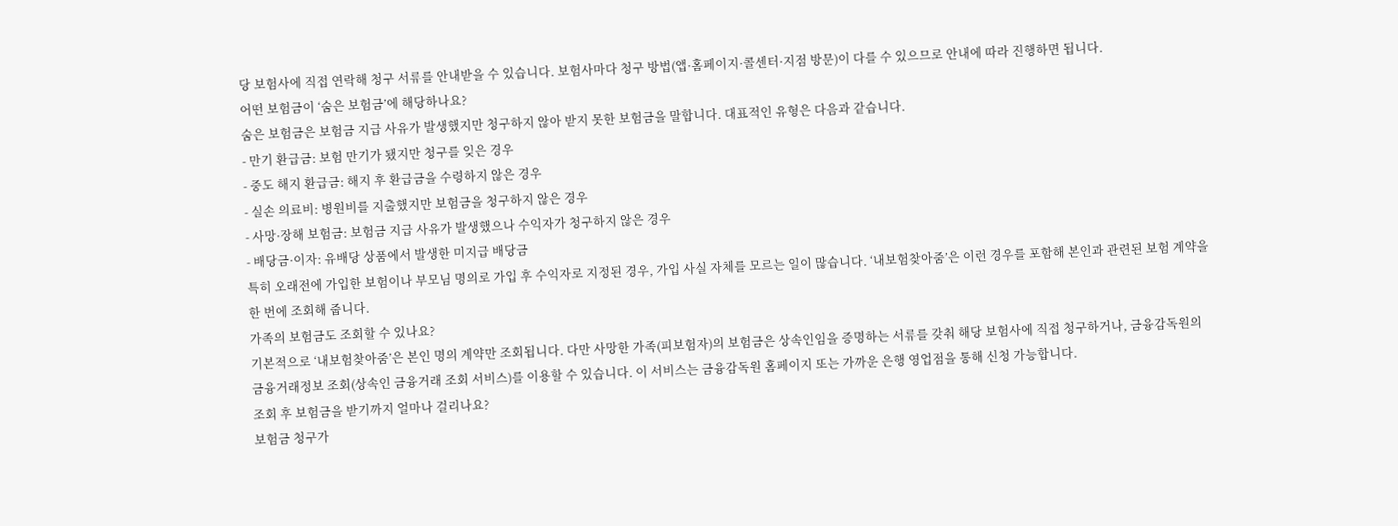당 보험사에 직접 연락해 청구 서류를 안내받을 수 있습니다. 보험사마다 청구 방법(앱·홈페이지·콜센터·지점 방문)이 다를 수 있으므로 안내에 따라 진행하면 됩니다.
어떤 보험금이 ‘숨은 보험금’에 해당하나요?
숨은 보험금은 보험금 지급 사유가 발생했지만 청구하지 않아 받지 못한 보험금을 말합니다. 대표적인 유형은 다음과 같습니다.
- 만기 환급금: 보험 만기가 됐지만 청구를 잊은 경우
- 중도 해지 환급금: 해지 후 환급금을 수령하지 않은 경우
- 실손 의료비: 병원비를 지출했지만 보험금을 청구하지 않은 경우
- 사망·장해 보험금: 보험금 지급 사유가 발생했으나 수익자가 청구하지 않은 경우
- 배당금·이자: 유배당 상품에서 발생한 미지급 배당금
특히 오래전에 가입한 보험이나 부모님 명의로 가입 후 수익자로 지정된 경우, 가입 사실 자체를 모르는 일이 많습니다. ‘내보험찾아줌’은 이런 경우를 포함해 본인과 관련된 보험 계약을 한 번에 조회해 줍니다.
가족의 보험금도 조회할 수 있나요?
기본적으로 ‘내보험찾아줌’은 본인 명의 계약만 조회됩니다. 다만 사망한 가족(피보험자)의 보험금은 상속인임을 증명하는 서류를 갖춰 해당 보험사에 직접 청구하거나, 금융감독원의 금융거래정보 조회(상속인 금융거래 조회 서비스)를 이용할 수 있습니다. 이 서비스는 금융감독원 홈페이지 또는 가까운 은행 영업점을 통해 신청 가능합니다.
조회 후 보험금을 받기까지 얼마나 걸리나요?
보험금 청구가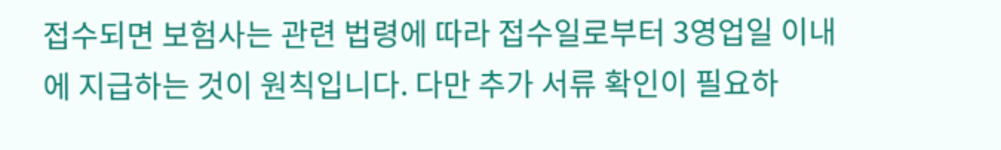접수되면 보험사는 관련 법령에 따라 접수일로부터 3영업일 이내에 지급하는 것이 원칙입니다. 다만 추가 서류 확인이 필요하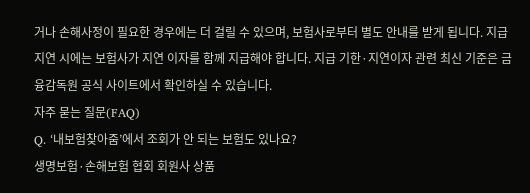거나 손해사정이 필요한 경우에는 더 걸릴 수 있으며, 보험사로부터 별도 안내를 받게 됩니다. 지급 지연 시에는 보험사가 지연 이자를 함께 지급해야 합니다. 지급 기한·지연이자 관련 최신 기준은 금융감독원 공식 사이트에서 확인하실 수 있습니다.
자주 묻는 질문(FAQ)
Q. ‘내보험찾아줌’에서 조회가 안 되는 보험도 있나요?
생명보험·손해보험 협회 회원사 상품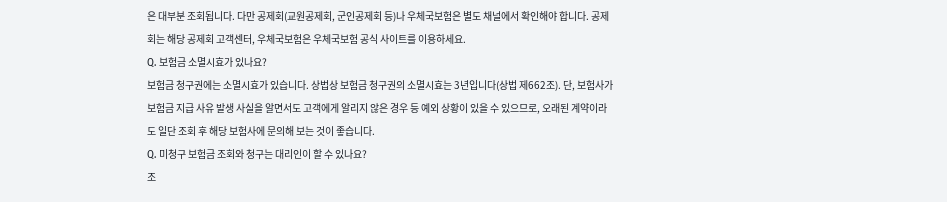은 대부분 조회됩니다. 다만 공제회(교원공제회, 군인공제회 등)나 우체국보험은 별도 채널에서 확인해야 합니다. 공제회는 해당 공제회 고객센터, 우체국보험은 우체국보험 공식 사이트를 이용하세요.
Q. 보험금 소멸시효가 있나요?
보험금 청구권에는 소멸시효가 있습니다. 상법상 보험금 청구권의 소멸시효는 3년입니다(상법 제662조). 단, 보험사가 보험금 지급 사유 발생 사실을 알면서도 고객에게 알리지 않은 경우 등 예외 상황이 있을 수 있으므로, 오래된 계약이라도 일단 조회 후 해당 보험사에 문의해 보는 것이 좋습니다.
Q. 미청구 보험금 조회와 청구는 대리인이 할 수 있나요?
조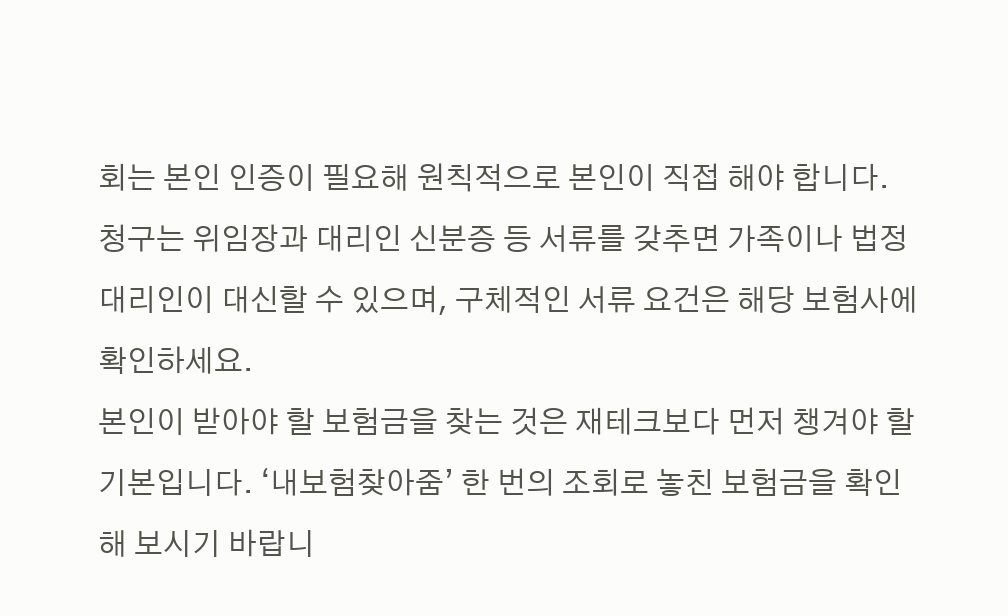회는 본인 인증이 필요해 원칙적으로 본인이 직접 해야 합니다. 청구는 위임장과 대리인 신분증 등 서류를 갖추면 가족이나 법정 대리인이 대신할 수 있으며, 구체적인 서류 요건은 해당 보험사에 확인하세요.
본인이 받아야 할 보험금을 찾는 것은 재테크보다 먼저 챙겨야 할 기본입니다. ‘내보험찾아줌’ 한 번의 조회로 놓친 보험금을 확인해 보시기 바랍니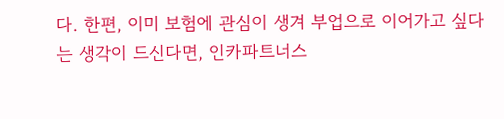다. 한편, 이미 보험에 관심이 생겨 부업으로 이어가고 싶다는 생각이 드신다면, 인카파트너스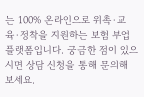는 100% 온라인으로 위촉·교육·정착을 지원하는 보험 부업 플랫폼입니다. 궁금한 점이 있으시면 상담 신청을 통해 문의해 보세요.